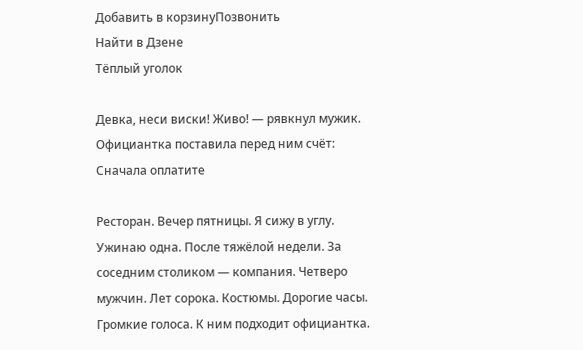Добавить в корзинуПозвонить
Найти в Дзене
Тёплый уголок

Девка, неси виски! Живо! — рявкнул мужик. Официантка поставила перед ним счёт: Сначала оплатите

Ресторан. Вечер пятницы. Я сижу в углу. Ужинаю одна. После тяжёлой недели. За соседним столиком — компания. Четверо мужчин. Лет сорока. Костюмы. Дорогие часы. Громкие голоса. К ним подходит официантка.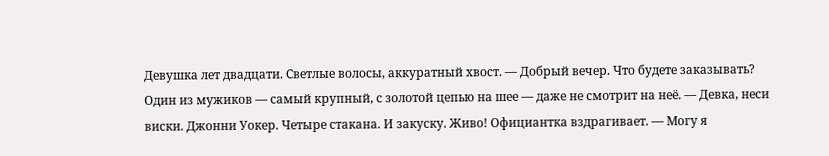Девушка лет двадцати. Светлые волосы, аккуратный хвост. — Добрый вечер. Что будете заказывать? Один из мужиков — самый крупный, с золотой цепью на шее — даже не смотрит на неё. — Девка, неси виски. Джонни Уокер. Четыре стакана. И закуску. Живо! Официантка вздрагивает. — Могу я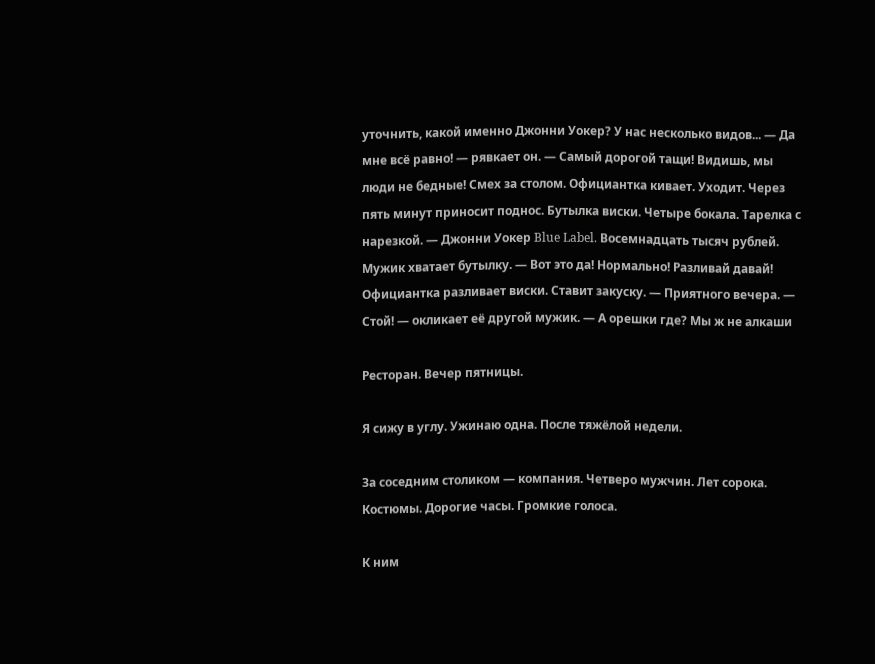уточнить, какой именно Джонни Уокер? У нас несколько видов... — Да мне всё равно! — рявкает он. — Самый дорогой тащи! Видишь, мы люди не бедные! Смех за столом. Официантка кивает. Уходит. Через пять минут приносит поднос. Бутылка виски. Четыре бокала. Тарелка с нарезкой. — Джонни Уокер Blue Label. Восемнадцать тысяч рублей. Мужик хватает бутылку. — Вот это да! Нормально! Разливай давай! Официантка разливает виски. Ставит закуску. — Приятного вечера. — Стой! — окликает её другой мужик. — А орешки где? Мы ж не алкаши

Ресторан. Вечер пятницы.

Я сижу в углу. Ужинаю одна. После тяжёлой недели.

За соседним столиком — компания. Четверо мужчин. Лет сорока. Костюмы. Дорогие часы. Громкие голоса.

К ним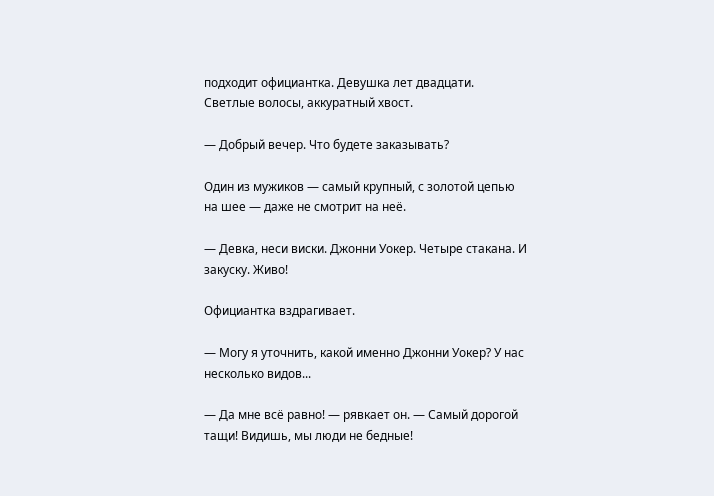подходит официантка. Девушка лет двадцати. Светлые волосы, аккуратный хвост.

— Добрый вечер. Что будете заказывать?

Один из мужиков — самый крупный, с золотой цепью на шее — даже не смотрит на неё.

— Девка, неси виски. Джонни Уокер. Четыре стакана. И закуску. Живо!

Официантка вздрагивает.

— Могу я уточнить, какой именно Джонни Уокер? У нас несколько видов...

— Да мне всё равно! — рявкает он. — Самый дорогой тащи! Видишь, мы люди не бедные!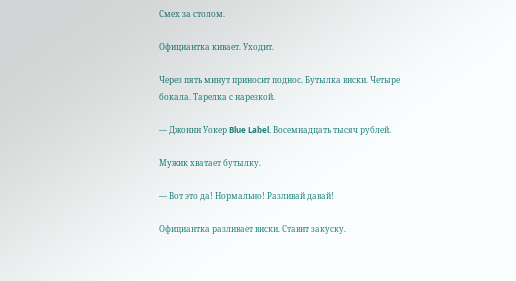Смех за столом.

Официантка кивает. Уходит.

Через пять минут приносит поднос. Бутылка виски. Четыре бокала. Тарелка с нарезкой.

— Джонни Уокер Blue Label. Восемнадцать тысяч рублей.

Мужик хватает бутылку.

— Вот это да! Нормально! Разливай давай!

Официантка разливает виски. Ставит закуску.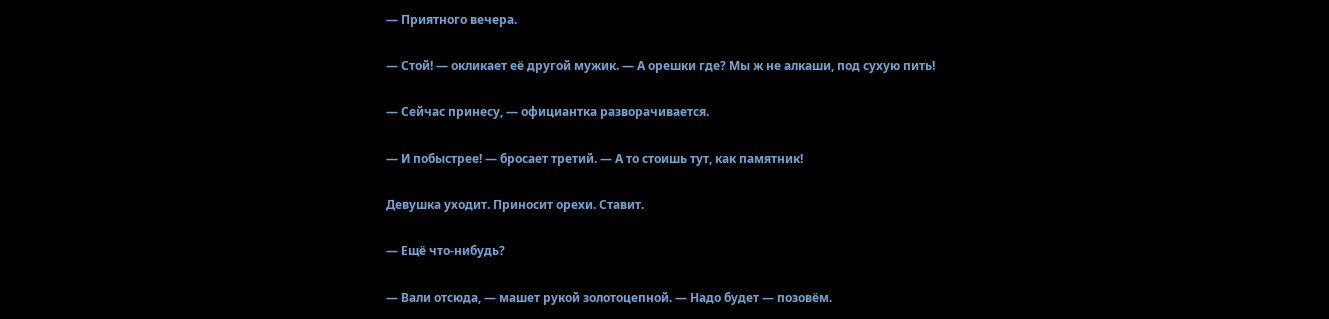— Приятного вечера.

— Стой! — окликает её другой мужик. — А орешки где? Мы ж не алкаши, под сухую пить!

— Сейчас принесу, — официантка разворачивается.

— И побыстрее! — бросает третий. — А то стоишь тут, как памятник!

Девушка уходит. Приносит орехи. Ставит.

— Ещё что-нибудь?

— Вали отсюда, — машет рукой золотоцепной. — Надо будет — позовём.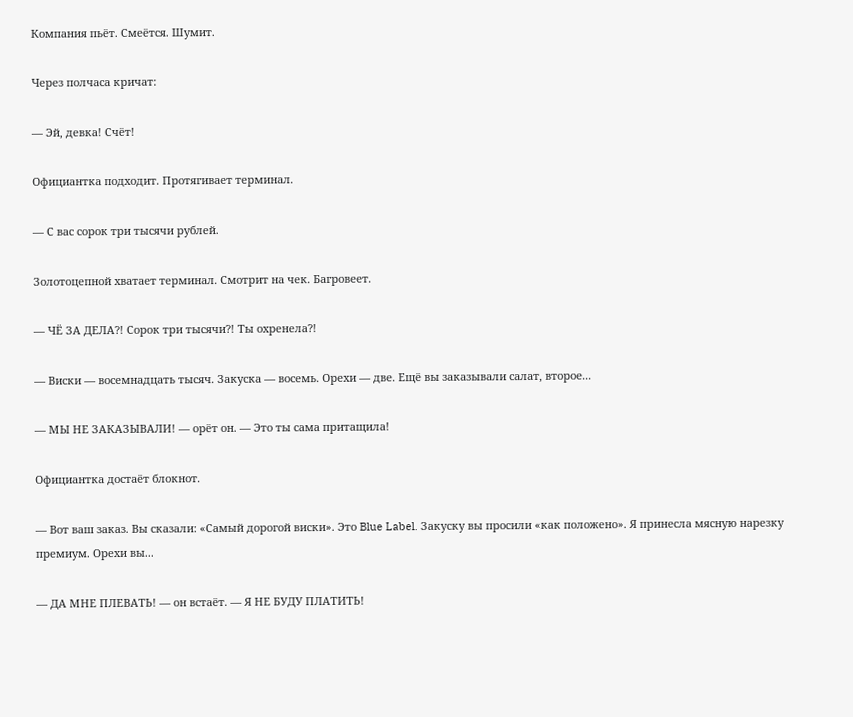Компания пьёт. Смеётся. Шумит.

Через полчаса кричат:

— Эй, девка! Счёт!

Официантка подходит. Протягивает терминал.

— С вас сорок три тысячи рублей.

Золотоцепной хватает терминал. Смотрит на чек. Багровеет.

— ЧЁ ЗА ДЕЛА?! Сорок три тысячи?! Ты охренела?!

— Виски — восемнадцать тысяч. Закуска — восемь. Орехи — две. Ещё вы заказывали салат, второе...

— МЫ НЕ ЗАКАЗЫВАЛИ! — орёт он. — Это ты сама притащила!

Официантка достаёт блокнот.

— Вот ваш заказ. Вы сказали: «Самый дорогой виски». Это Blue Label. Закуску вы просили «как положено». Я принесла мясную нарезку премиум. Орехи вы...

— ДА МНЕ ПЛЕВАТЬ! — он встаёт. — Я НЕ БУДУ ПЛАТИТЬ!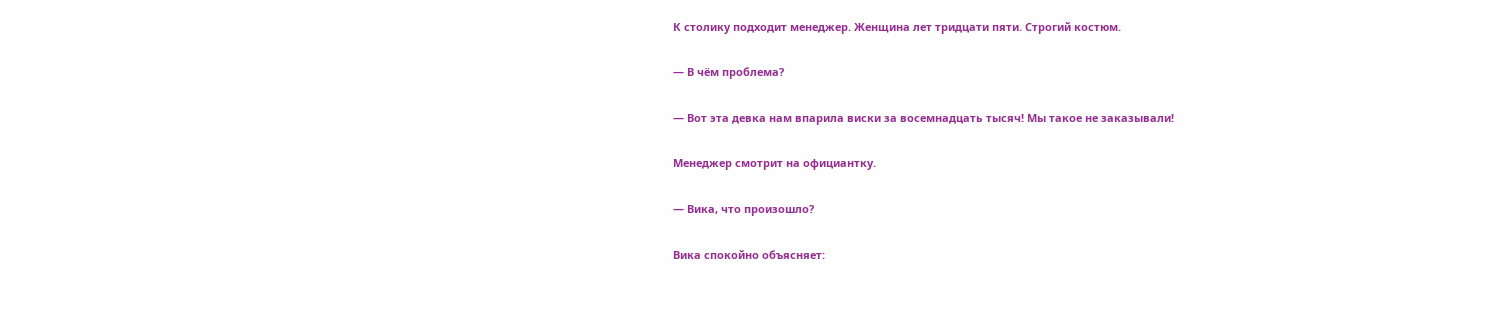К столику подходит менеджер. Женщина лет тридцати пяти. Строгий костюм.

— В чём проблема?

— Вот эта девка нам впарила виски за восемнадцать тысяч! Мы такое не заказывали!

Менеджер смотрит на официантку.

— Вика, что произошло?

Вика спокойно объясняет: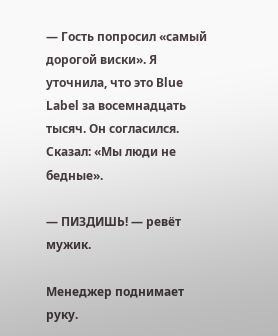— Гость попросил «самый дорогой виски». Я уточнила, что это Blue Label за восемнадцать тысяч. Он согласился. Сказал: «Мы люди не бедные».

— ПИЗДИШЬ! — ревёт мужик.

Менеджер поднимает руку.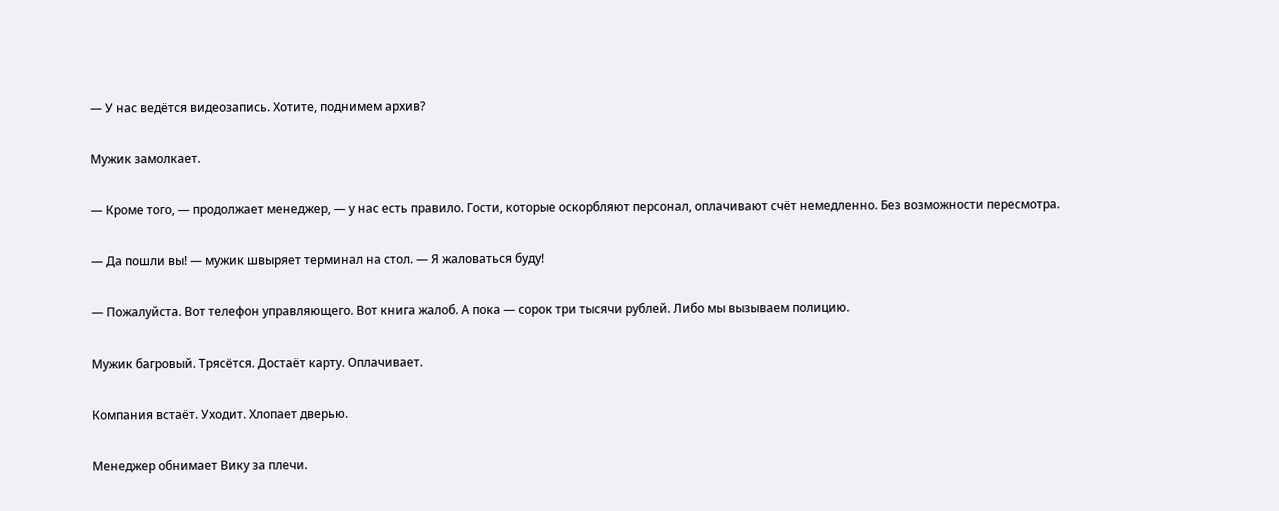— У нас ведётся видеозапись. Хотите, поднимем архив?

Мужик замолкает.

— Кроме того, — продолжает менеджер, — у нас есть правило. Гости, которые оскорбляют персонал, оплачивают счёт немедленно. Без возможности пересмотра.

— Да пошли вы! — мужик швыряет терминал на стол. — Я жаловаться буду!

— Пожалуйста. Вот телефон управляющего. Вот книга жалоб. А пока — сорок три тысячи рублей. Либо мы вызываем полицию.

Мужик багровый. Трясётся. Достаёт карту. Оплачивает.

Компания встаёт. Уходит. Хлопает дверью.

Менеджер обнимает Вику за плечи.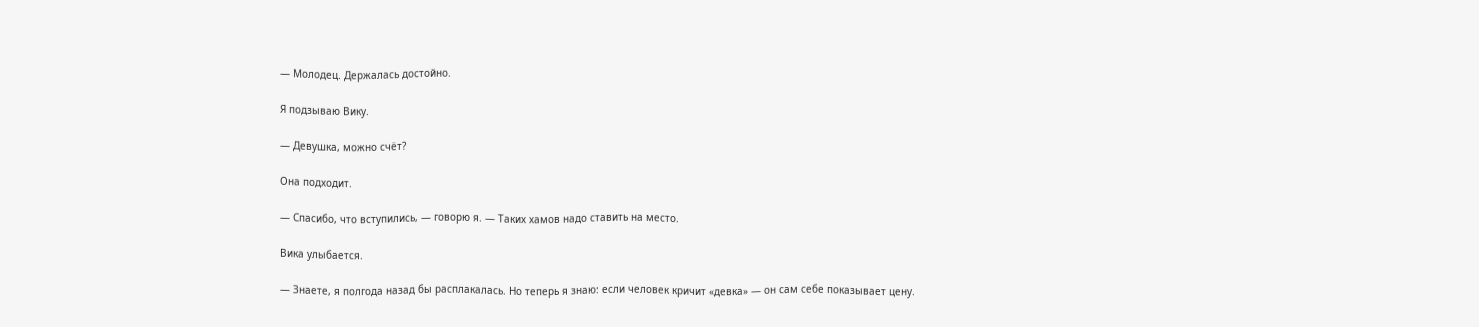— Молодец. Держалась достойно.

Я подзываю Вику.

— Девушка, можно счёт?

Она подходит.

— Спасибо, что вступились, — говорю я. — Таких хамов надо ставить на место.

Вика улыбается.

— Знаете, я полгода назад бы расплакалась. Но теперь я знаю: если человек кричит «девка» — он сам себе показывает цену.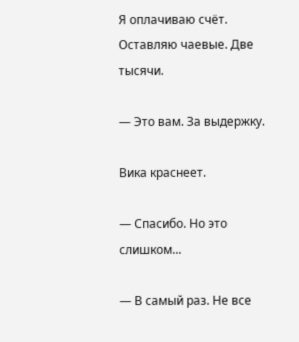Я оплачиваю счёт. Оставляю чаевые. Две тысячи.

— Это вам. За выдержку.

Вика краснеет.

— Спасибо. Но это слишком...

— В самый раз. Не все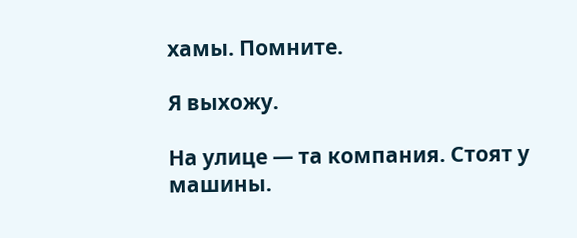хамы. Помните.

Я выхожу.

На улице — та компания. Стоят у машины.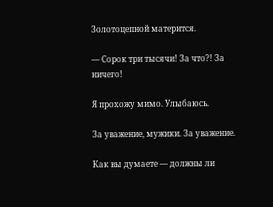Золотоцепной матерится.

— Сорок три тысячи! За что?! За ничего!

Я прохожу мимо. Улыбаюсь.

За уважение, мужики. За уважение.

Как вы думаете — должны ли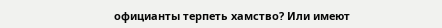официанты терпеть хамство? Или имеют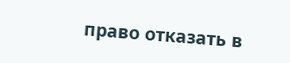право отказать в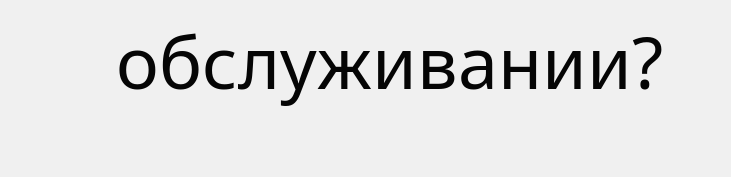обслуживании?